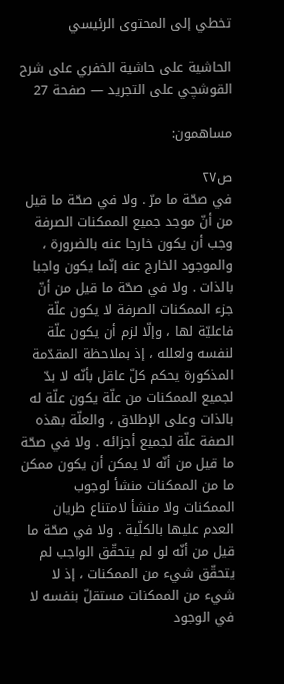تخطي إلى المحتوى الرئيسي

الحاشية على حاشية الخفري على شرح القوشچي على التجريد — صفحة 27

مساهمون:

ص٢٧
في صحّة ما مرّ . ولا في صحّة ما قيل من أنّ موجد جميع الممكنات الصرفة وجب أن يكون خارجا عنه بالضرورة ، والموجود الخارج عنه إنّما يكون واجبا بالذات . ولا في صحّة ما قيل من أنّ جزء الممكنات الصرفة لا يكون علّة فاعليّة لها ، وإلّا لزم أن يكون علّة لنفسه ولعلله ، إذ بملاحظة المقدّمة المذكورة يحكم كلّ عاقل بأنّه لا بدّ لجميع الممكنات من علّة يكون علّة له بالذات وعلى الإطلاق ، والعلّة بهذه الصفة علّة لجميع أجزائه . ولا في صحّة ما قيل من أنّه لا يمكن أن يكون ممكن ما من الممكنات منشأ لوجوب الممكنات ولا منشأ لامتناع طريان العدم عليها بالكلّية . ولا في صحّة ما قيل من أنّه لو لم يتحقّق الواجب لم يتحقّق شيء من الممكنات ، إذ لا شيء من الممكنات مستقلّ بنفسه لا في الوجود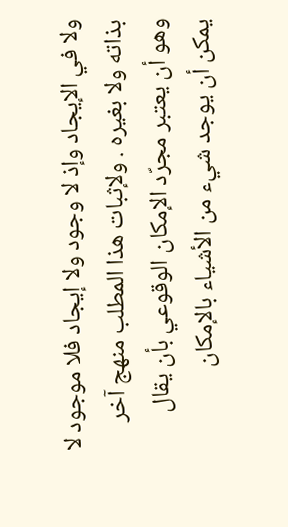ولا في الإيجاد وإذ لا وجود ولا إيجاد فلا موجود لا بذاته ولا بغيره . ولإثبات هذا المطلب منهج آخر وهو أن يعتبر مجرّد الإمكان الوقوعي بأن يقال يمكن أن يوجد شيء من الأشياء بالإمكان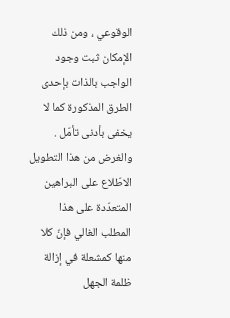الوقوعي ، ومن ذلك الإمكان ثبت وجود الواجب بالذات بإحدى الطرق المذكورة كما لا يخفى بأدنى تأمّل . والغرض من هذا التطويل الاطّلاع على البراهين المتعدّدة على هذا المطلب الغالي فإنّ كلا منها كمشعلة في إزالة ظلمة الجهل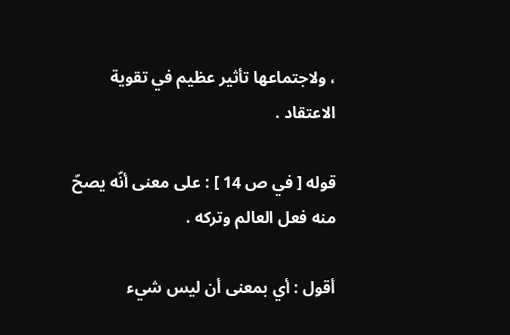، ولاجتماعها تأثير عظيم في تقوية الاعتقاد .

قوله [ في ص 14 ] : على معنى أنّه يصحّ منه فعل العالم وتركه .

أقول : أي بمعنى أن ليس شيء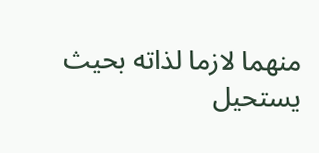منهما لازما لذاته بحيث يستحيل